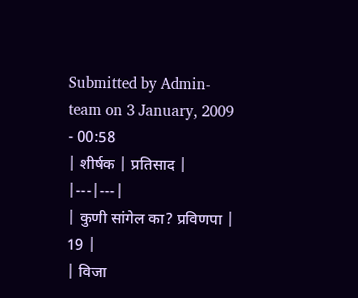Submitted by Admin-team on 3 January, 2009 - 00:58
| शीर्षक | प्रतिसाद |
|---|---|
| कुणी सांगेल का? प्रविणपा | 19 |
| विजा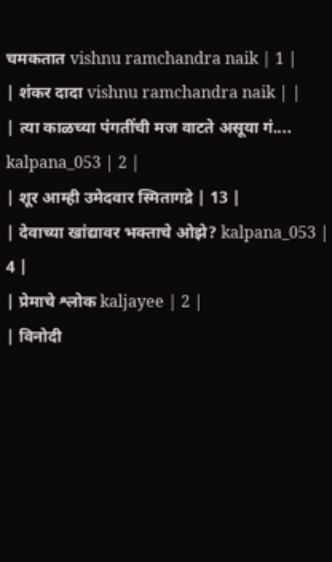चमकतात vishnu ramchandra naik | 1 |
| शंकर दादा vishnu ramchandra naik | |
| त्या काळच्या पंगतींची मज वाटते असूया गं.... kalpana_053 | 2 |
| शूर आम्ही उमेदवार स्मितागद्रे | 13 |
| देवाच्या खांद्यावर भक्ताचे ओझे? kalpana_053 | 4 |
| प्रेमाचे श्लोक kaljayee | 2 |
| विनोदी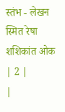स्तंभ - लेखन स्मित रेषा शशिकांत ओक | 2 |
|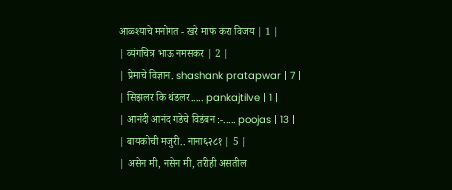आळ्श्याचे मनोगत - खरे माफ करा विजय | 1 |
| व्यंगचित्र भाऊ नमसकर | 2 |
| प्रेमाचे विज्ञान. shashank pratapwar | 7 |
| सिझलर कि थंडलर..... pankajtilve | 1 |
| आनंदी आनंद गडेचे विडंबन :-..... poojas | 13 |
| बायकोची मजुरी.. नाना६२८१ | 5 |
| असेन मी, नसेन मी, तरीही असतील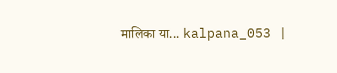मालिका या... kalpana_053 |